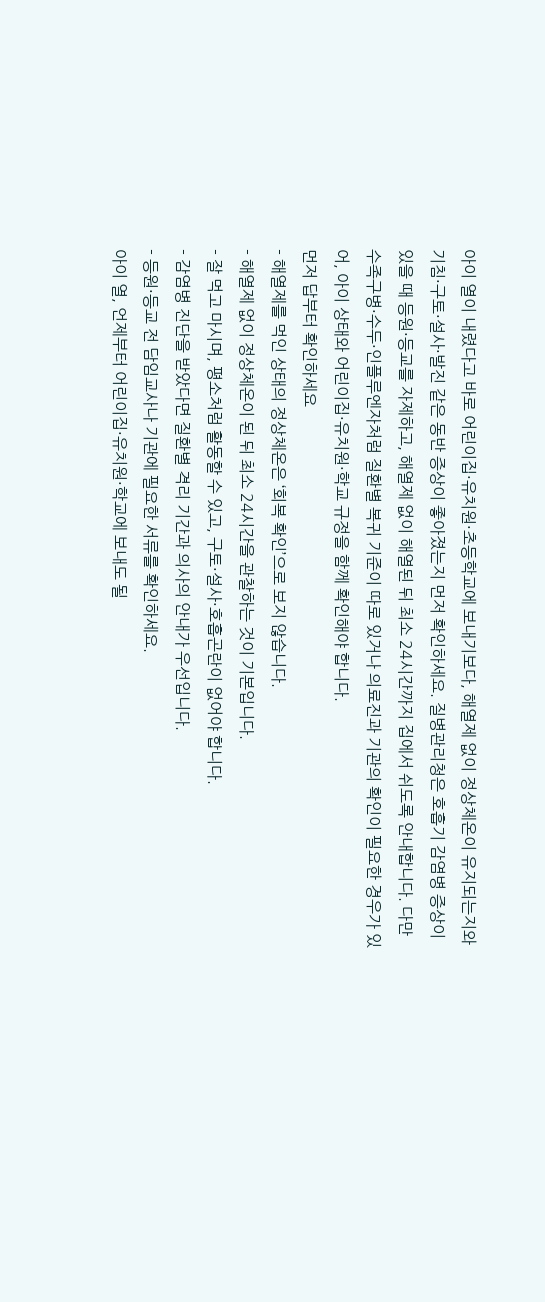아이 열이 내렸다고 바로 어린이집·유치원·초등학교에 보내기보다, 해열제 없이 정상체온이 유지되는지와 기침·구토·설사·발진 같은 동반 증상이 좋아졌는지 먼저 확인하세요. 질병관리청은 호흡기 감염병 증상이 있을 때 등원·등교를 자제하고, 해열제 없이 해열된 뒤 최소 24시간까지 집에서 쉬도록 안내합니다. 다만 수족구병·수두·인플루엔자처럼 질환별 복귀 기준이 따로 있거나 의료진과 기관의 확인이 필요한 경우가 있어, 아이 상태와 어린이집·유치원·학교 규정을 함께 확인해야 합니다.
먼저 답부터 확인하세요
- 해열제를 먹인 상태의 정상체온은 ‘회복 확인’으로 보지 않습니다.
- 해열제 없이 정상체온이 된 뒤 최소 24시간을 관찰하는 것이 기본입니다.
- 잘 먹고 마시며, 평소처럼 활동할 수 있고, 구토·설사·호흡곤란이 없어야 합니다.
- 감염병 진단을 받았다면 질환별 격리 기간과 의사의 안내가 우선입니다.
- 등원·등교 전 담임교사나 기관에 필요한 서류를 확인하세요.
아이 열, 언제부터 어린이집·유치원·학교에 보내도 될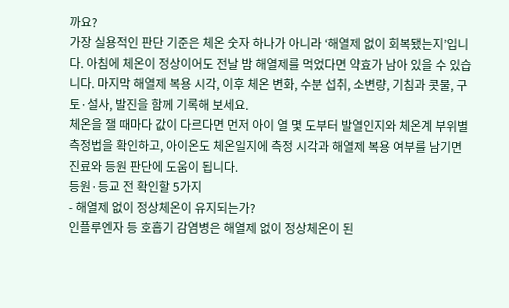까요?
가장 실용적인 판단 기준은 체온 숫자 하나가 아니라 ‘해열제 없이 회복됐는지’입니다. 아침에 체온이 정상이어도 전날 밤 해열제를 먹었다면 약효가 남아 있을 수 있습니다. 마지막 해열제 복용 시각, 이후 체온 변화, 수분 섭취, 소변량, 기침과 콧물, 구토·설사, 발진을 함께 기록해 보세요.
체온을 잴 때마다 값이 다르다면 먼저 아이 열 몇 도부터 발열인지와 체온계 부위별 측정법을 확인하고, 아이온도 체온일지에 측정 시각과 해열제 복용 여부를 남기면 진료와 등원 판단에 도움이 됩니다.
등원·등교 전 확인할 5가지
- 해열제 없이 정상체온이 유지되는가?
인플루엔자 등 호흡기 감염병은 해열제 없이 정상체온이 된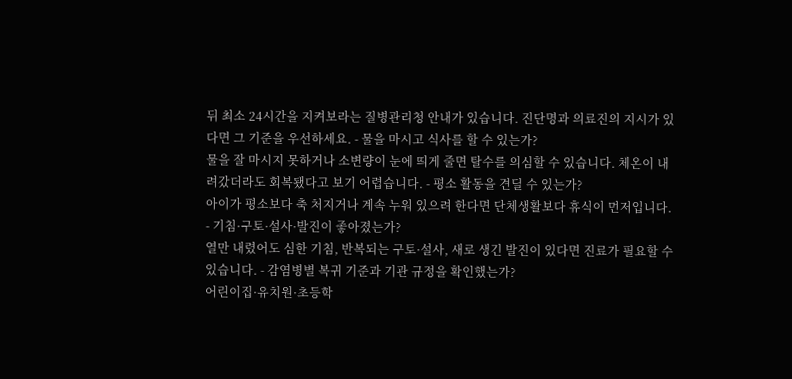뒤 최소 24시간을 지켜보라는 질병관리청 안내가 있습니다. 진단명과 의료진의 지시가 있다면 그 기준을 우선하세요. - 물을 마시고 식사를 할 수 있는가?
물을 잘 마시지 못하거나 소변량이 눈에 띄게 줄면 탈수를 의심할 수 있습니다. 체온이 내려갔더라도 회복됐다고 보기 어렵습니다. - 평소 활동을 견딜 수 있는가?
아이가 평소보다 축 처지거나 계속 누워 있으려 한다면 단체생활보다 휴식이 먼저입니다. - 기침·구토·설사·발진이 좋아졌는가?
열만 내렸어도 심한 기침, 반복되는 구토·설사, 새로 생긴 발진이 있다면 진료가 필요할 수 있습니다. - 감염병별 복귀 기준과 기관 규정을 확인했는가?
어린이집·유치원·초등학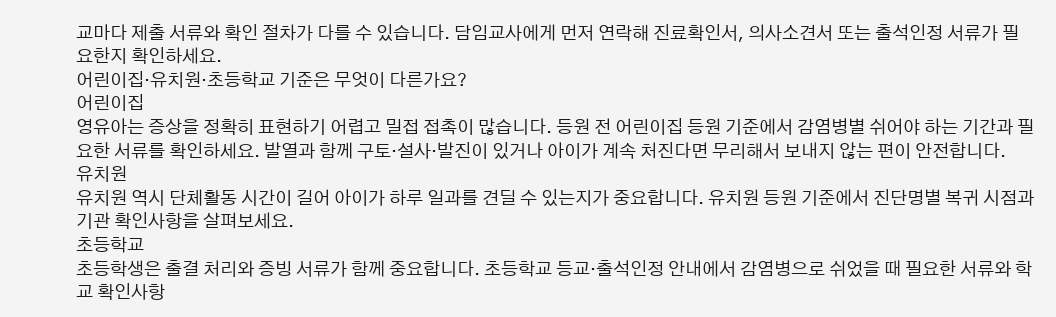교마다 제출 서류와 확인 절차가 다를 수 있습니다. 담임교사에게 먼저 연락해 진료확인서, 의사소견서 또는 출석인정 서류가 필요한지 확인하세요.
어린이집·유치원·초등학교 기준은 무엇이 다른가요?
어린이집
영유아는 증상을 정확히 표현하기 어렵고 밀접 접촉이 많습니다. 등원 전 어린이집 등원 기준에서 감염병별 쉬어야 하는 기간과 필요한 서류를 확인하세요. 발열과 함께 구토·설사·발진이 있거나 아이가 계속 처진다면 무리해서 보내지 않는 편이 안전합니다.
유치원
유치원 역시 단체활동 시간이 길어 아이가 하루 일과를 견딜 수 있는지가 중요합니다. 유치원 등원 기준에서 진단명별 복귀 시점과 기관 확인사항을 살펴보세요.
초등학교
초등학생은 출결 처리와 증빙 서류가 함께 중요합니다. 초등학교 등교·출석인정 안내에서 감염병으로 쉬었을 때 필요한 서류와 학교 확인사항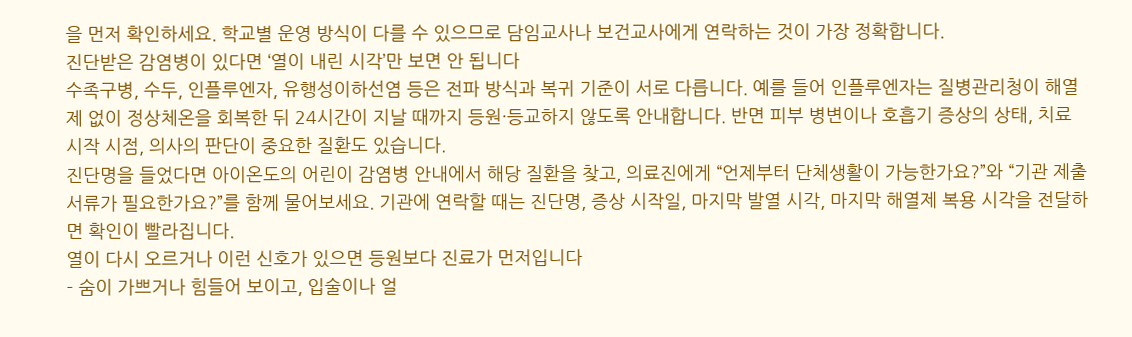을 먼저 확인하세요. 학교별 운영 방식이 다를 수 있으므로 담임교사나 보건교사에게 연락하는 것이 가장 정확합니다.
진단받은 감염병이 있다면 ‘열이 내린 시각’만 보면 안 됩니다
수족구병, 수두, 인플루엔자, 유행성이하선염 등은 전파 방식과 복귀 기준이 서로 다릅니다. 예를 들어 인플루엔자는 질병관리청이 해열제 없이 정상체온을 회복한 뒤 24시간이 지날 때까지 등원·등교하지 않도록 안내합니다. 반면 피부 병변이나 호흡기 증상의 상태, 치료 시작 시점, 의사의 판단이 중요한 질환도 있습니다.
진단명을 들었다면 아이온도의 어린이 감염병 안내에서 해당 질환을 찾고, 의료진에게 “언제부터 단체생활이 가능한가요?”와 “기관 제출 서류가 필요한가요?”를 함께 물어보세요. 기관에 연락할 때는 진단명, 증상 시작일, 마지막 발열 시각, 마지막 해열제 복용 시각을 전달하면 확인이 빨라집니다.
열이 다시 오르거나 이런 신호가 있으면 등원보다 진료가 먼저입니다
- 숨이 가쁘거나 힘들어 보이고, 입술이나 얼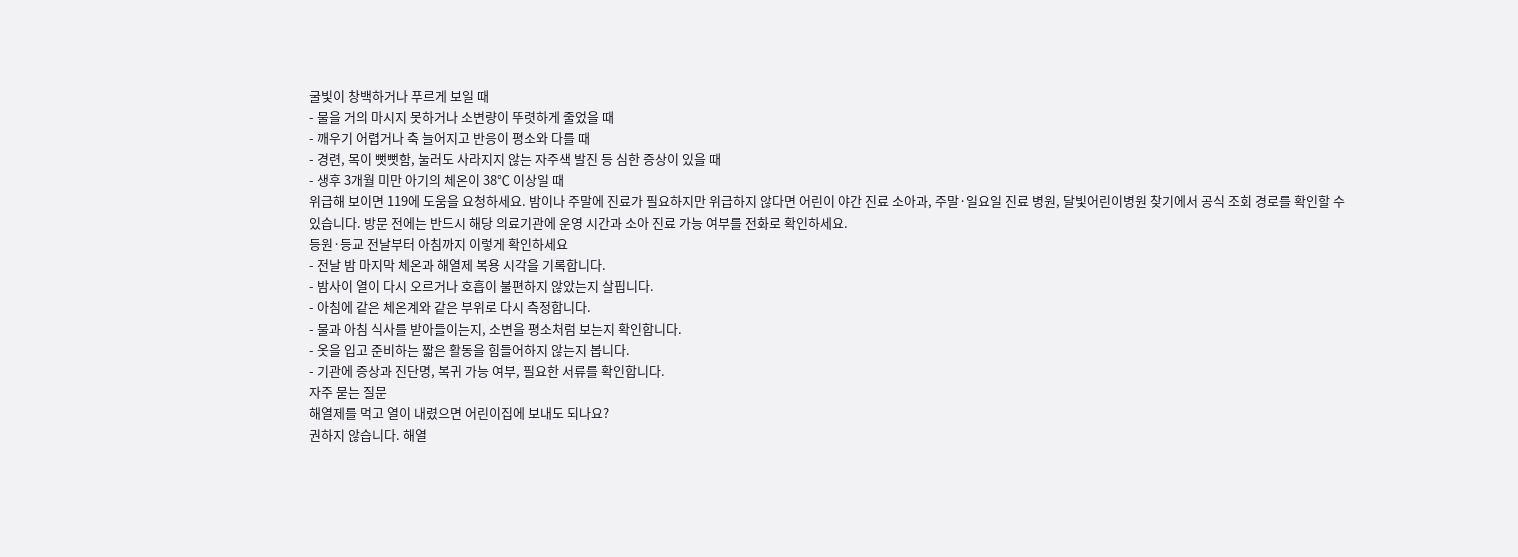굴빛이 창백하거나 푸르게 보일 때
- 물을 거의 마시지 못하거나 소변량이 뚜렷하게 줄었을 때
- 깨우기 어렵거나 축 늘어지고 반응이 평소와 다를 때
- 경련, 목이 뻣뻣함, 눌러도 사라지지 않는 자주색 발진 등 심한 증상이 있을 때
- 생후 3개월 미만 아기의 체온이 38℃ 이상일 때
위급해 보이면 119에 도움을 요청하세요. 밤이나 주말에 진료가 필요하지만 위급하지 않다면 어린이 야간 진료 소아과, 주말·일요일 진료 병원, 달빛어린이병원 찾기에서 공식 조회 경로를 확인할 수 있습니다. 방문 전에는 반드시 해당 의료기관에 운영 시간과 소아 진료 가능 여부를 전화로 확인하세요.
등원·등교 전날부터 아침까지 이렇게 확인하세요
- 전날 밤 마지막 체온과 해열제 복용 시각을 기록합니다.
- 밤사이 열이 다시 오르거나 호흡이 불편하지 않았는지 살핍니다.
- 아침에 같은 체온계와 같은 부위로 다시 측정합니다.
- 물과 아침 식사를 받아들이는지, 소변을 평소처럼 보는지 확인합니다.
- 옷을 입고 준비하는 짧은 활동을 힘들어하지 않는지 봅니다.
- 기관에 증상과 진단명, 복귀 가능 여부, 필요한 서류를 확인합니다.
자주 묻는 질문
해열제를 먹고 열이 내렸으면 어린이집에 보내도 되나요?
권하지 않습니다. 해열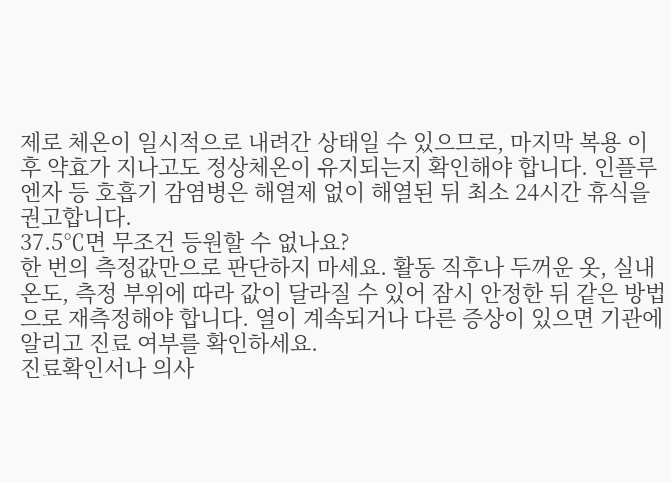제로 체온이 일시적으로 내려간 상태일 수 있으므로, 마지막 복용 이후 약효가 지나고도 정상체온이 유지되는지 확인해야 합니다. 인플루엔자 등 호흡기 감염병은 해열제 없이 해열된 뒤 최소 24시간 휴식을 권고합니다.
37.5℃면 무조건 등원할 수 없나요?
한 번의 측정값만으로 판단하지 마세요. 활동 직후나 두꺼운 옷, 실내 온도, 측정 부위에 따라 값이 달라질 수 있어 잠시 안정한 뒤 같은 방법으로 재측정해야 합니다. 열이 계속되거나 다른 증상이 있으면 기관에 알리고 진료 여부를 확인하세요.
진료확인서나 의사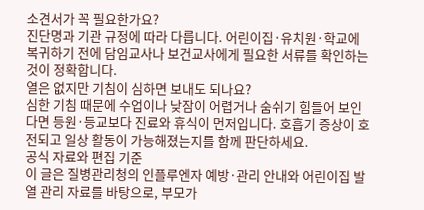소견서가 꼭 필요한가요?
진단명과 기관 규정에 따라 다릅니다. 어린이집·유치원·학교에 복귀하기 전에 담임교사나 보건교사에게 필요한 서류를 확인하는 것이 정확합니다.
열은 없지만 기침이 심하면 보내도 되나요?
심한 기침 때문에 수업이나 낮잠이 어렵거나 숨쉬기 힘들어 보인다면 등원·등교보다 진료와 휴식이 먼저입니다. 호흡기 증상이 호전되고 일상 활동이 가능해졌는지를 함께 판단하세요.
공식 자료와 편집 기준
이 글은 질병관리청의 인플루엔자 예방·관리 안내와 어린이집 발열 관리 자료를 바탕으로, 부모가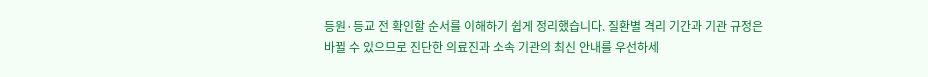등원·등교 전 확인할 순서를 이해하기 쉽게 정리했습니다. 질환별 격리 기간과 기관 규정은 바뀔 수 있으므로 진단한 의료진과 소속 기관의 최신 안내를 우선하세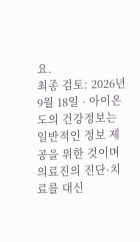요.
최종 검토: 2026년 9월 18일 · 아이온도의 건강정보는 일반적인 정보 제공을 위한 것이며 의료진의 진단·치료를 대신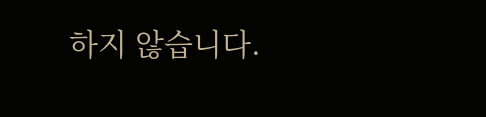하지 않습니다.